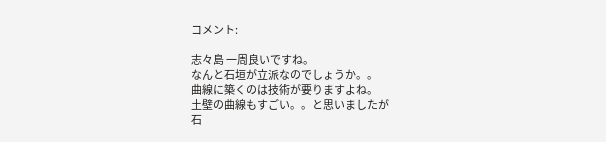コメント:

志々島 一周良いですね。
なんと石垣が立派なのでしょうか。。
曲線に築くのは技術が要りますよね。
土壁の曲線もすごい。。と思いましたが
石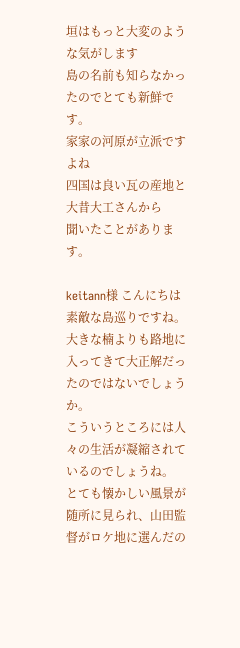垣はもっと大変のような気がします
島の名前も知らなかったのでとても新鮮です。
家家の河原が立派ですよね
四国は良い瓦の産地と大昔大工さんから
聞いたことがあります。

keitann様 こんにちは
素敵な島巡りですね。大きな楠よりも路地に入ってきて大正解だったのではないでしょうか。
こういうところには人々の生活が凝縮されているのでしょうね。
とても懐かしい風景が随所に見られ、山田監督がロケ地に選んだの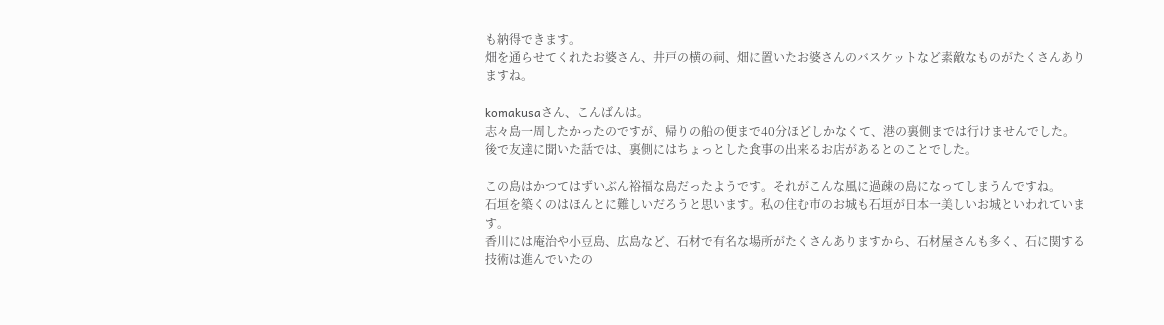も納得できます。
畑を通らせてくれたお婆さん、井戸の横の祠、畑に置いたお婆さんのバスケットなど素敵なものがたくさんありますね。

komakusaさん、こんばんは。
志々島一周したかったのですが、帰りの船の便まで40分ほどしかなくて、港の裏側までは行けませんでした。
後で友達に聞いた話では、裏側にはちょっとした食事の出来るお店があるとのことでした。

この島はかつてはずいぶん裕福な島だったようです。それがこんな風に過疎の島になってしまうんですね。
石垣を築くのはほんとに難しいだろうと思います。私の住む市のお城も石垣が日本一美しいお城といわれています。
香川には庵治や小豆島、広島など、石材で有名な場所がたくさんありますから、石材屋さんも多く、石に関する技術は進んでいたの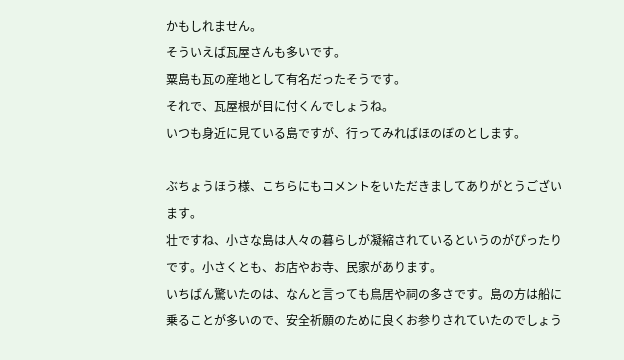かもしれません。
そういえば瓦屋さんも多いです。
粟島も瓦の産地として有名だったそうです。
それで、瓦屋根が目に付くんでしょうね。
いつも身近に見ている島ですが、行ってみればほのぼのとします。

ぶちょうほう様、こちらにもコメントをいただきましてありがとうございます。
壮ですね、小さな島は人々の暮らしが凝縮されているというのがぴったりです。小さくとも、お店やお寺、民家があります。
いちばん驚いたのは、なんと言っても鳥居や祠の多さです。島の方は船に乗ることが多いので、安全祈願のために良くお参りされていたのでしょう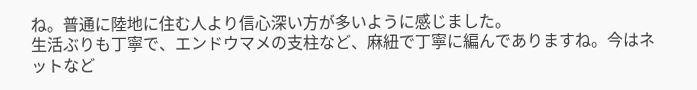ね。普通に陸地に住む人より信心深い方が多いように感じました。
生活ぶりも丁寧で、エンドウマメの支柱など、麻紐で丁寧に編んでありますね。今はネットなど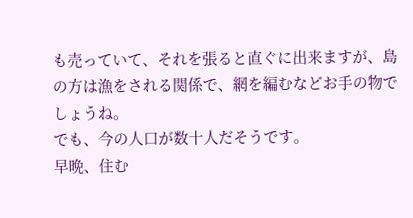も売っていて、それを張ると直ぐに出来ますが、島の方は漁をされる関係で、網を編むなどお手の物でしょうね。
でも、今の人口が数十人だそうです。
早晩、住む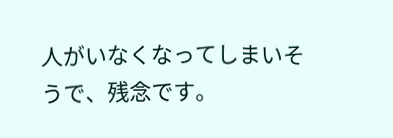人がいなくなってしまいそうで、残念です。